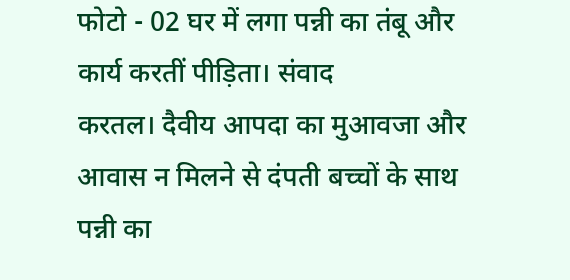फोटो - 02 घर में लगा पन्नी का तंबू और कार्य करतीं पीड़िता। संवाद
करतल। दैवीय आपदा का मुआवजा और आवास न मिलने से दंपती बच्चों के साथ पन्नी का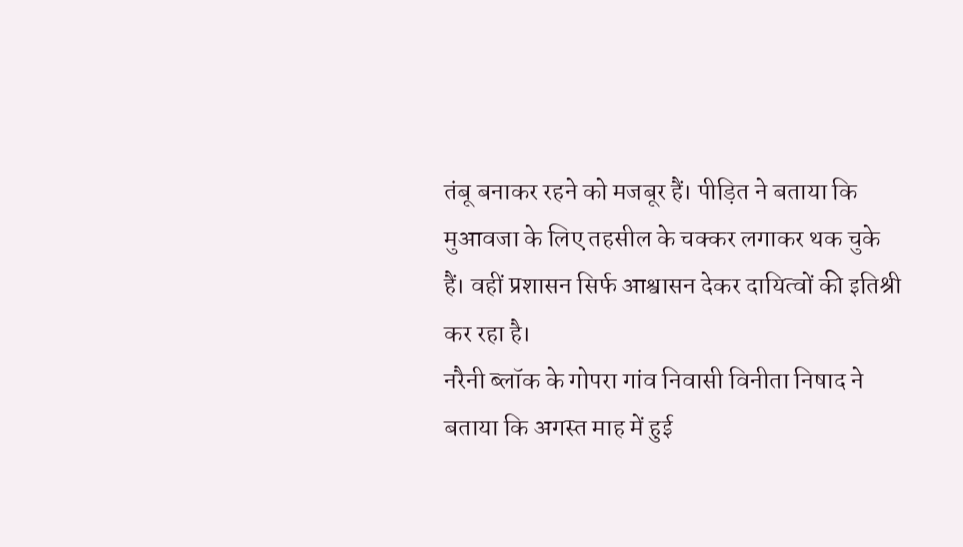तंबू बनाकर रहने को मजबूर हैं। पीड़ित ने बताया कि मुआवजा के लिए तहसील के चक्कर लगाकर थक चुके हैं। वहीं प्रशासन सिर्फ आश्वासन देकर दायित्वों की इतिश्री कर रहा है।
नरैनी ब्लॉक के गोपरा गांव निवासी विनीता निषाद ने बताया कि अगस्त माह में हुई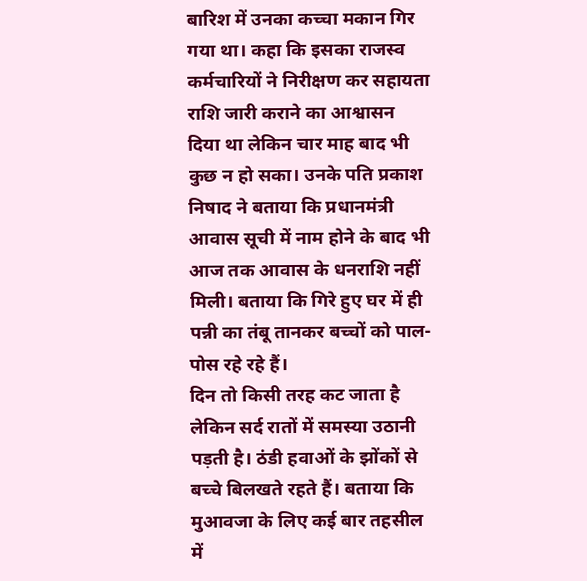बारिश में उनका कच्चा मकान गिर गया था। कहा कि इसका राजस्व कर्मचारियों ने निरीक्षण कर सहायता राशि जारी कराने का आश्वासन दिया था लेकिन चार माह बाद भी कुछ न हो सका। उनके पति प्रकाश निषाद ने बताया कि प्रधानमंत्री आवास सूची में नाम होने के बाद भी आज तक आवास के धनराशि नहीं मिली। बताया कि गिरे हुए घर में ही पन्नी का तंबू तानकर बच्चों को पाल-पोस रहे रहे हैं।
दिन तो किसी तरह कट जाता है लेकिन सर्द रातों में समस्या उठानी पड़ती है। ठंडी हवाओं के झोंकों से बच्चे बिलखते रहते हैं। बताया कि मुआवजा के लिए कई बार तहसील में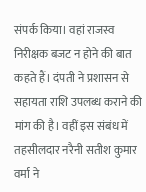संपर्क किया। वहां राजस्व निरीक्षक बजट न होने की बात कहते हैं। दंपती ने प्रशासन से सहायता राशि उपलब्ध कराने की मांग की है। वहीं इस संबंध में तहसीलदार नरैनी सतीश कुमार वर्मा ने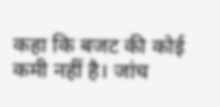कहा कि बजट की कोई कमी नहीं है। जांच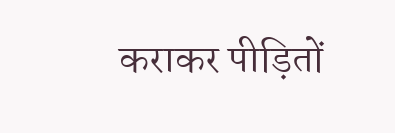कराकर पीड़ितों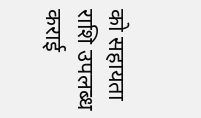को सहायता राशि उपलब्ध कराई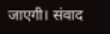जाएगी। संवाद